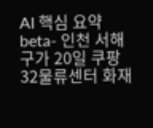AI 핵심 요약
beta- 인천 서해구가 20일 쿠팡32물류센터 화재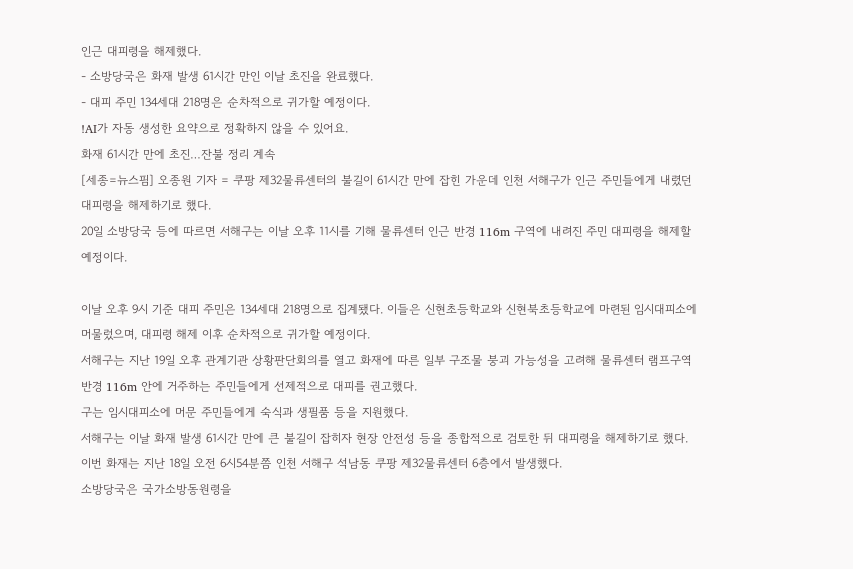인근 대피령을 해제했다.
- 소방당국은 화재 발생 61시간 만인 이날 초진을 완료했다.
- 대피 주민 134세대 218명은 순차적으로 귀가할 예정이다.
!AI가 자동 생성한 요약으로 정확하지 않을 수 있어요.
화재 61시간 만에 초진…잔불 정리 계속
[세종=뉴스핌] 오종원 기자 = 쿠팡 제32물류센터의 불길이 61시간 만에 잡힌 가운데 인천 서해구가 인근 주민들에게 내렸던 대피령을 해제하기로 했다.
20일 소방당국 등에 따르면 서해구는 이날 오후 11시를 기해 물류센터 인근 반경 116m 구역에 내려진 주민 대피령을 해제할 예정이다.

이날 오후 9시 기준 대피 주민은 134세대 218명으로 집계됐다. 이들은 신현초등학교와 신현북초등학교에 마련된 임시대피소에 머물렀으며, 대피령 해제 이후 순차적으로 귀가할 예정이다.
서해구는 지난 19일 오후 관계기관 상황판단회의를 열고 화재에 따른 일부 구조물 붕괴 가능성을 고려해 물류센터 램프구역 반경 116m 안에 거주하는 주민들에게 선제적으로 대피를 권고했다.
구는 임시대피소에 머문 주민들에게 숙식과 생필품 등을 지원했다.
서해구는 이날 화재 발생 61시간 만에 큰 불길이 잡히자 현장 안전성 등을 종합적으로 검토한 뒤 대피령을 해제하기로 했다.
이번 화재는 지난 18일 오전 6시54분쯤 인천 서해구 석남동 쿠팡 제32물류센터 6층에서 발생했다.
소방당국은 국가소방동원령을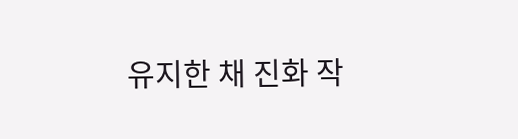유지한 채 진화 작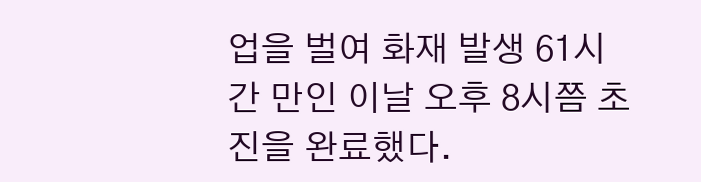업을 벌여 화재 발생 61시간 만인 이날 오후 8시쯤 초진을 완료했다.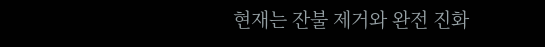현재는 잔불 제거와 완전 진화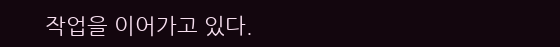작업을 이어가고 있다.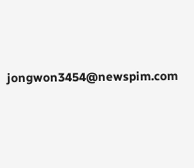jongwon3454@newspim.com